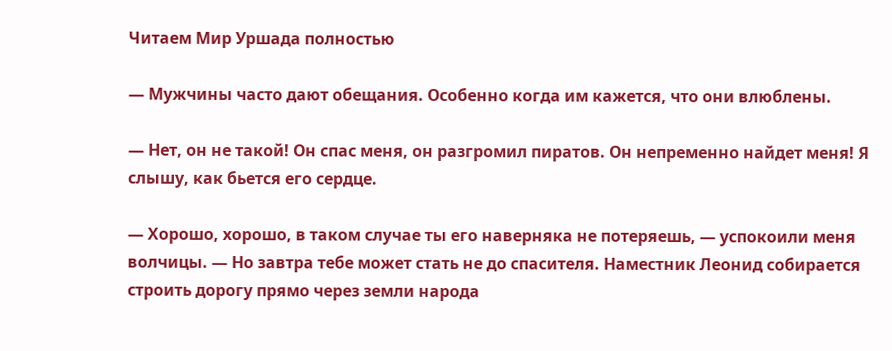Читаем Мир Уршада полностью

— Мужчины часто дают обещания. Особенно когда им кажется, что они влюблены.

— Нет, он не такой! Он спас меня, он разгромил пиратов. Он непременно найдет меня! Я слышу, как бьется его сердце.

— Хорошо, хорошо, в таком случае ты его наверняка не потеряешь, — успокоили меня волчицы. — Но завтра тебе может стать не до спасителя. Наместник Леонид собирается строить дорогу прямо через земли народа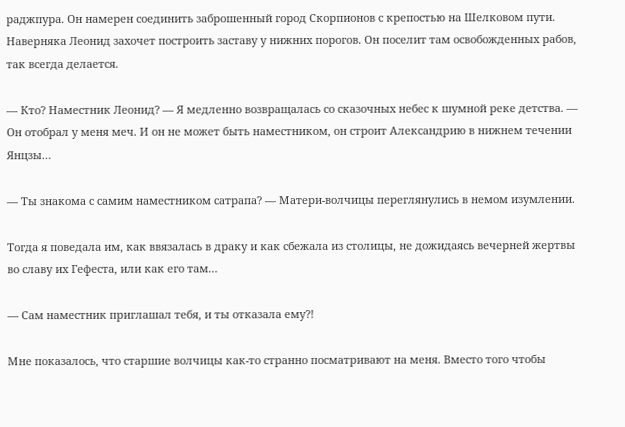раджпура. Он намерен соединить заброшенный город Скорпионов с крепостью на Шелковом пути. Наверняка Леонид захочет построить заставу у нижних порогов. Он поселит там освобожденных рабов, так всегда делается.

— Кто? Наместник Леонид? — Я медленно возвращалась со сказочных небес к шумной реке детства. — Он отобрал у меня меч. И он не может быть наместником, он строит Александрию в нижнем течении Янцзы…

— Ты знакома с самим наместником сатрапа? — Матери-волчицы переглянулись в немом изумлении.

Тогда я поведала им, как ввязалась в драку и как сбежала из столицы, не дожидаясь вечерней жертвы во славу их Гефеста, или как его там…

— Сам наместник приглашал тебя, и ты отказала ему?!

Мне показалось, что старшие волчицы как-то странно посматривают на меня. Вместо того чтобы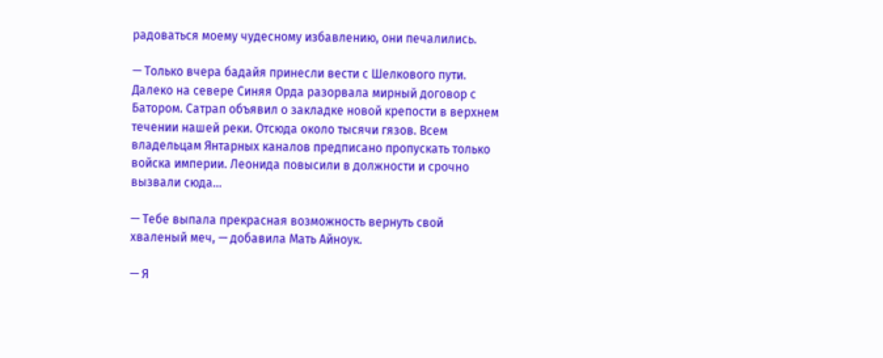радоваться моему чудесному избавлению, они печалились.

— Только вчера бадайя принесли вести с Шелкового пути. Далеко на севере Синяя Орда разорвала мирный договор с Батором. Сатрап объявил о закладке новой крепости в верхнем течении нашей реки. Отсюда около тысячи гязов. Всем владельцам Янтарных каналов предписано пропускать только войска империи. Леонида повысили в должности и срочно вызвали сюда…

— Тебе выпала прекрасная возможность вернуть свой хваленый меч, — добавила Мать Айноук.

— Я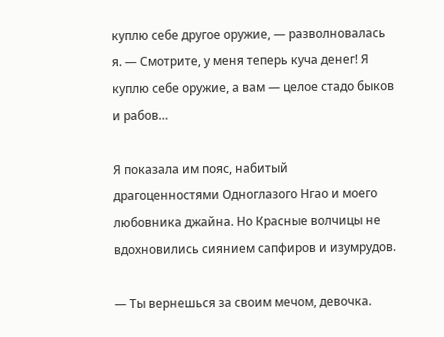куплю себе другое оружие, — разволновалась я. — Смотрите, у меня теперь куча денег! Я куплю себе оружие, а вам — целое стадо быков и рабов…

Я показала им пояс, набитый драгоценностями Одноглазого Нгао и моего любовника джайна. Но Красные волчицы не вдохновились сиянием сапфиров и изумрудов.

— Ты вернешься за своим мечом, девочка.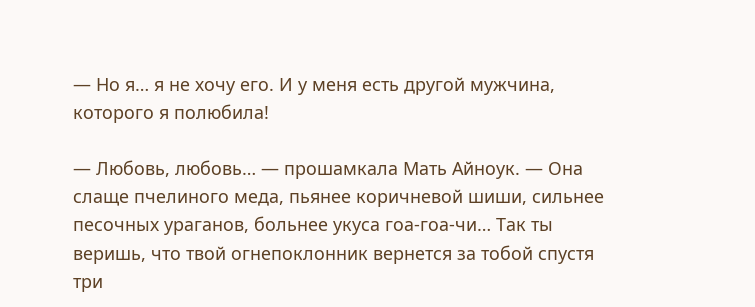— Но я… я не хочу его. И у меня есть другой мужчина, которого я полюбила!

— Любовь, любовь… — прошамкала Мать Айноук. — Она слаще пчелиного меда, пьянее коричневой шиши, сильнее песочных ураганов, больнее укуса гоа-гоа-чи… Так ты веришь, что твой огнепоклонник вернется за тобой спустя три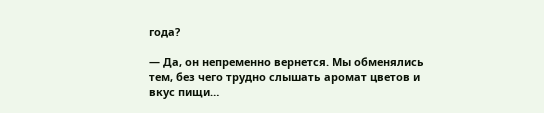года?

— Да, он непременно вернется. Мы обменялись тем, без чего трудно слышать аромат цветов и вкус пищи…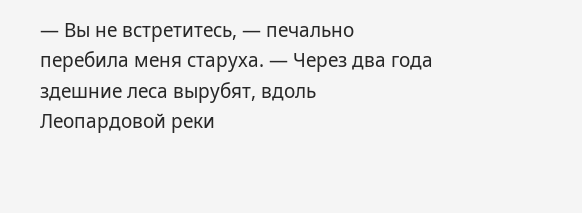— Вы не встретитесь, — печально перебила меня старуха. — Через два года здешние леса вырубят, вдоль Леопардовой реки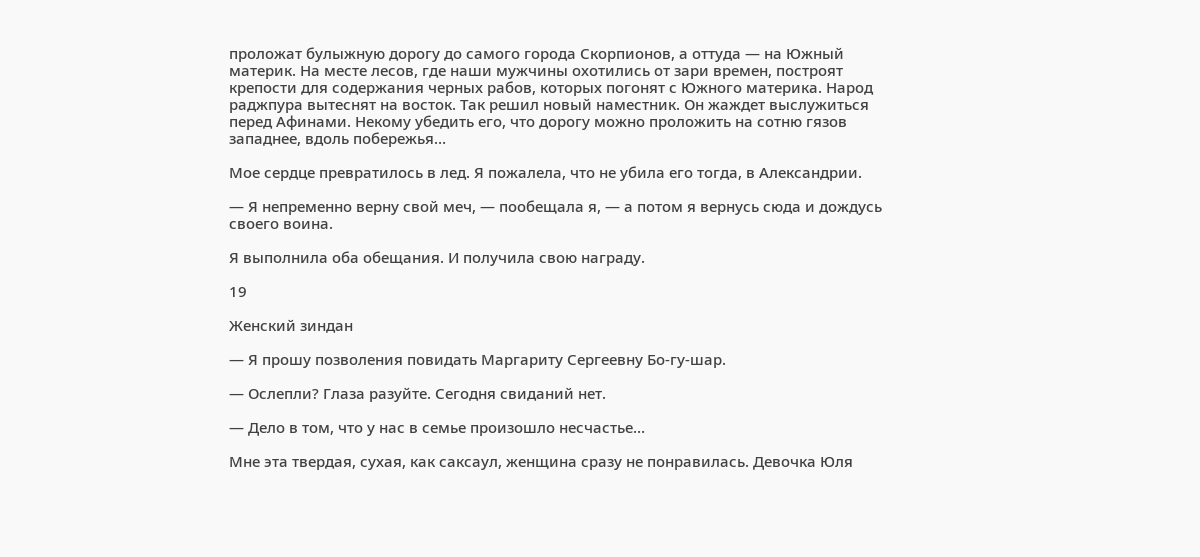проложат булыжную дорогу до самого города Скорпионов, а оттуда — на Южный материк. На месте лесов, где наши мужчины охотились от зари времен, построят крепости для содержания черных рабов, которых погонят с Южного материка. Народ раджпура вытеснят на восток. Так решил новый наместник. Он жаждет выслужиться перед Афинами. Некому убедить его, что дорогу можно проложить на сотню гязов западнее, вдоль побережья…

Мое сердце превратилось в лед. Я пожалела, что не убила его тогда, в Александрии.

— Я непременно верну свой меч, — пообещала я, — а потом я вернусь сюда и дождусь своего воина.

Я выполнила оба обещания. И получила свою награду.

19

Женский зиндан

— Я прошу позволения повидать Маргариту Сергеевну Бо-гу-шар.

— Ослепли? Глаза разуйте. Сегодня свиданий нет.

— Дело в том, что у нас в семье произошло несчастье…

Мне эта твердая, сухая, как саксаул, женщина сразу не понравилась. Девочка Юля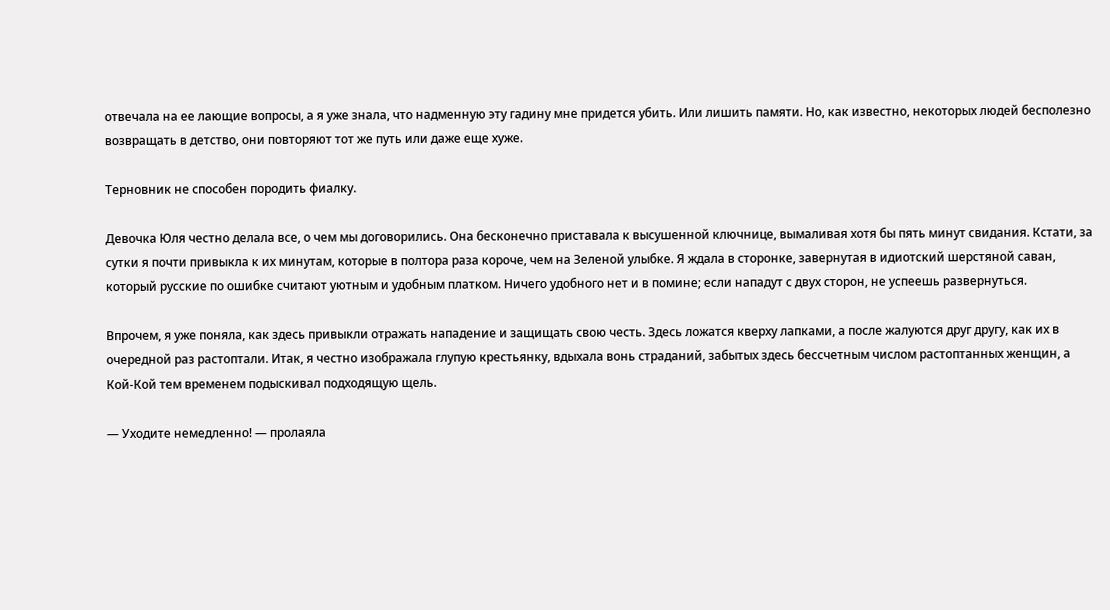отвечала на ее лающие вопросы, а я уже знала, что надменную эту гадину мне придется убить. Или лишить памяти. Но, как известно, некоторых людей бесполезно возвращать в детство, они повторяют тот же путь или даже еще хуже.

Терновник не способен породить фиалку.

Девочка Юля честно делала все, о чем мы договорились. Она бесконечно приставала к высушенной ключнице, вымаливая хотя бы пять минут свидания. Кстати, за сутки я почти привыкла к их минутам, которые в полтора раза короче, чем на Зеленой улыбке. Я ждала в сторонке, завернутая в идиотский шерстяной саван, который русские по ошибке считают уютным и удобным платком. Ничего удобного нет и в помине; если нападут с двух сторон, не успеешь развернуться.

Впрочем, я уже поняла, как здесь привыкли отражать нападение и защищать свою честь. Здесь ложатся кверху лапками, а после жалуются друг другу, как их в очередной раз растоптали. Итак, я честно изображала глупую крестьянку, вдыхала вонь страданий, забытых здесь бессчетным числом растоптанных женщин, а Кой-Кой тем временем подыскивал подходящую щель.

— Уходите немедленно! — пролаяла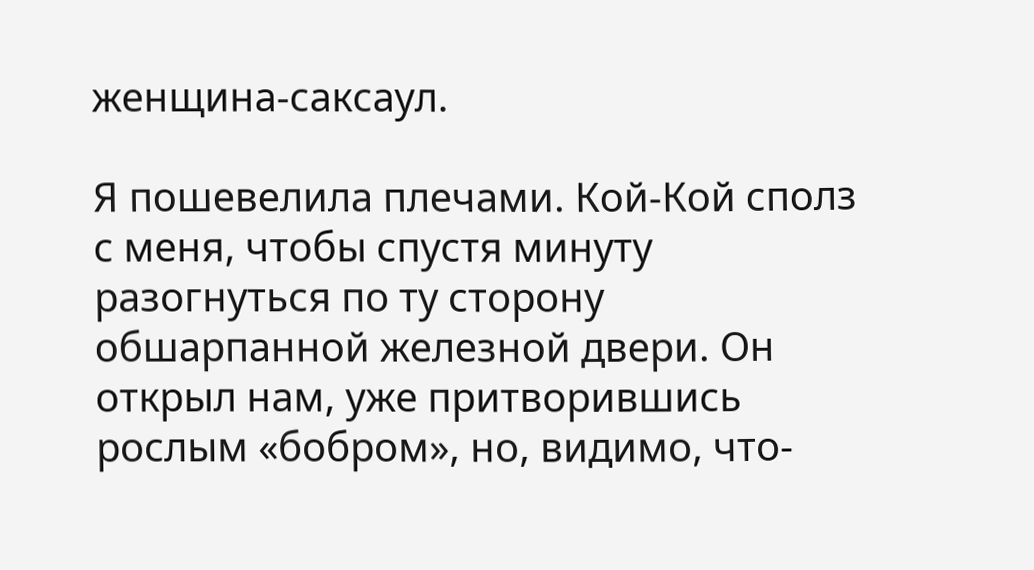женщина-саксаул.

Я пошевелила плечами. Кой-Кой сполз с меня, чтобы спустя минуту разогнуться по ту сторону обшарпанной железной двери. Он открыл нам, уже притворившись рослым «бобром», но, видимо, что-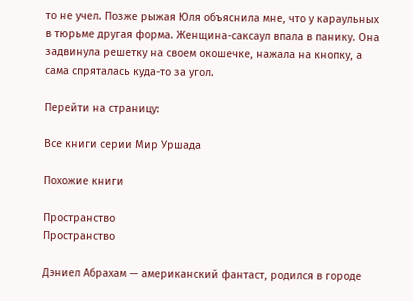то не учел. Позже рыжая Юля объяснила мне, что у караульных в тюрьме другая форма. Женщина-саксаул впала в панику. Она задвинула решетку на своем окошечке, нажала на кнопку, а сама спряталась куда-то за угол.

Перейти на страницу:

Все книги серии Мир Уршада

Похожие книги

Пространство
Пространство

Дэниел Абрахам — американский фантаст, родился в городе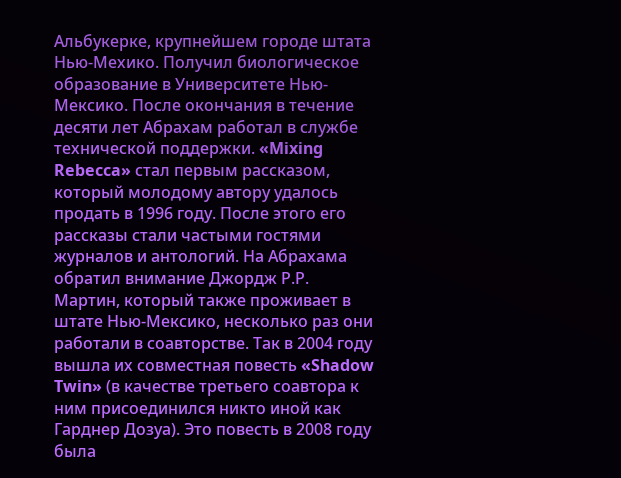Альбукерке, крупнейшем городе штата Нью-Мехико. Получил биологическое образование в Университете Нью-Мексико. После окончания в течение десяти лет Абрахам работал в службе технической поддержки. «Mixing Rebecca» стал первым рассказом, который молодому автору удалось продать в 1996 году. После этого его рассказы стали частыми гостями журналов и антологий. На Абрахама обратил внимание Джордж Р.Р. Мартин, который также проживает в штате Нью-Мексико, несколько раз они работали в соавторстве. Так в 2004 году вышла их совместная повесть «Shadow Twin» (в качестве третьего соавтора к ним присоединился никто иной как Гарднер Дозуа). Это повесть в 2008 году была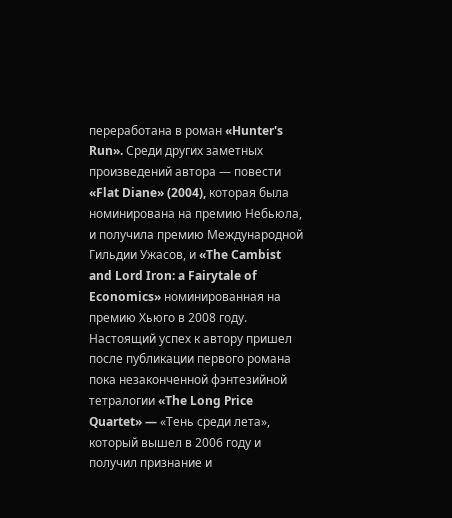переработана в роман «Hunter's Run». Среди других заметных произведений автора — повести «Flat Diane» (2004), которая была номинирована на премию Небьюла, и получила премию Международной Гильдии Ужасов, и «The Cambist and Lord Iron: a Fairytale of Economics» номинированная на премию Хьюго в 2008 году. Настоящий успех к автору пришел после публикации первого романа пока незаконченной фэнтезийной тетралогии «The Long Price Quartet» — «Тень среди лета», который вышел в 2006 году и получил признание и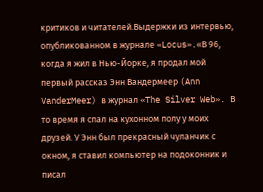критиков и читателей.Выдержки из интервью, опубликованном в журнале «Locus».«В 96, когда я жил в Нью-Йорке, я продал мой первый рассказ Энн Вандермеер (Ann VanderMeer) в журнал «The Silver Web». В то время я спал на кухонном полу у моих друзей. У Энн был прекрасный чуланчик с окном, я ставил компьютер на подоконник и писал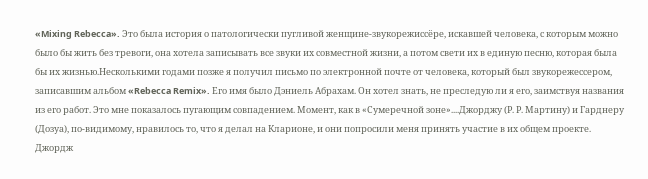«Mixing Rebecca». Это была история о патологически пугливой женщине-звукорежиссёре, искавшей человека, с которым можно было бы жить без тревоги, она хотела записывать все звуки их совместной жизни, а потом свети их в единую песню, которая была бы их жизнью.Несколькими годами позже я получил письмо по электронной почте от человека, который был звукорежессером, записавшим альбом «Rebecca Remix». Его имя было Дэниель Абрахам. Он хотел знать, не преследую ли я его, заимствуя названия из его работ. Это мне показалось пугающим совпадением. Момент, как в «Сумеречной зоне»....Джорджу (Р. Р. Мартину) и Гарднеру (Дозуа), по-видимому, нравилось то, что я делал на Кларионе, и они попросили меня принять участие в их общем проекте. Джордж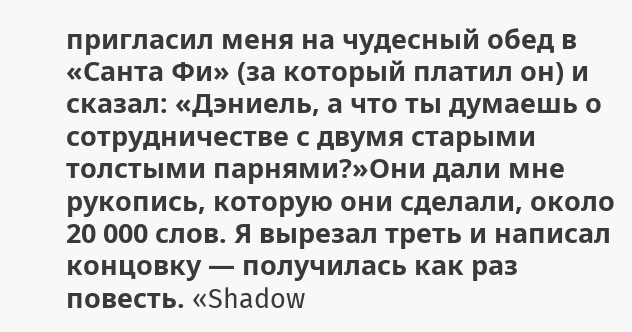пригласил меня на чудесный обед в «Санта Фи» (за который платил он) и сказал: «Дэниель, а что ты думаешь о сотрудничестве с двумя старыми толстыми парнями?»Они дали мне рукопись, которую они сделали, около 20 000 слов. Я вырезал треть и написал концовку — получилась как раз повесть. «Shadow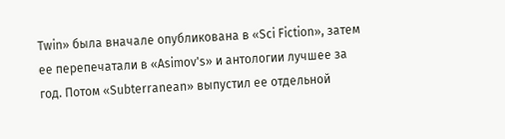Twin» была вначале опубликована в «Sci Fiction», затем ее перепечатали в «Asimov's» и антологии лучшее за год. Потом «Subterranean» выпустил ее отдельной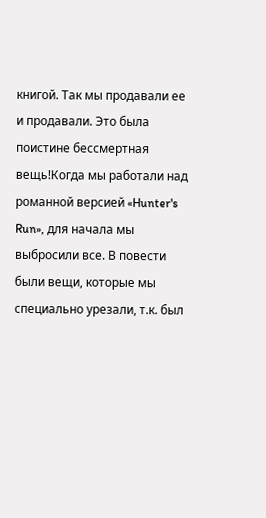книгой. Так мы продавали ее и продавали. Это была поистине бессмертная вещь!Когда мы работали над романной версией «Hunter's Run», для начала мы выбросили все. В повести были вещи, которые мы специально урезали, т.к. был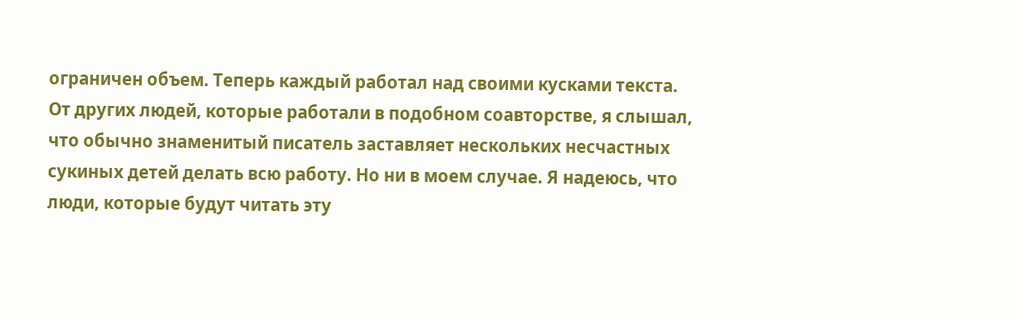ограничен объем. Теперь каждый работал над своими кусками текста. От других людей, которые работали в подобном соавторстве, я слышал, что обычно знаменитый писатель заставляет нескольких несчастных сукиных детей делать всю работу. Но ни в моем случае. Я надеюсь, что люди, которые будут читать эту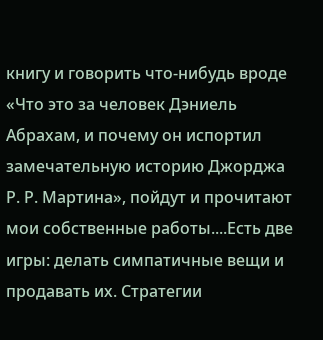книгу и говорить что-нибудь вроде «Что это за человек Дэниель Абрахам, и почему он испортил замечательную историю Джорджа Р. Р. Мартина», пойдут и прочитают мои собственные работы....Есть две игры: делать симпатичные вещи и продавать их. Стратегии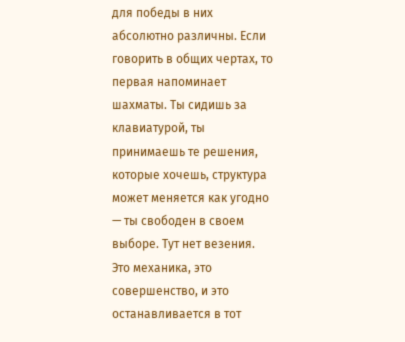для победы в них абсолютно различны. Если говорить в общих чертах, то первая напоминает шахматы. Ты сидишь за клавиатурой, ты принимаешь те решения, которые хочешь, структура может меняется как угодно — ты свободен в своем выборе. Тут нет везения. Это механика, это совершенство, и это останавливается в тот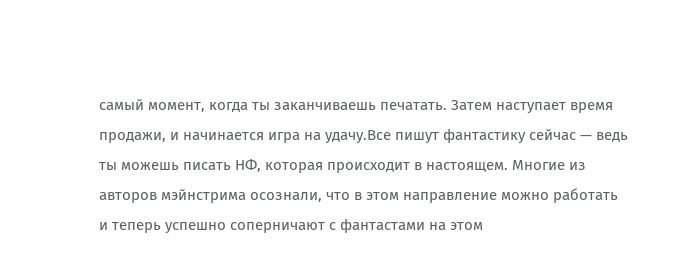самый момент, когда ты заканчиваешь печатать. Затем наступает время продажи, и начинается игра на удачу.Все пишут фантастику сейчас — ведь ты можешь писать НФ, которая происходит в настоящем. Многие из авторов мэйнстрима осознали, что в этом направление можно работать и теперь успешно соперничают с фантастами на этом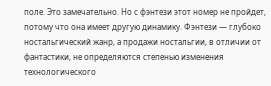поле. Это замечательно. Но с фэнтези этот номер не пройдет, потому что она имеет другую динамику. Фэнтези — глубоко ностальгический жанр, а продажи ностальгии, в отличии от фантастики, не определяются степенью изменения технологического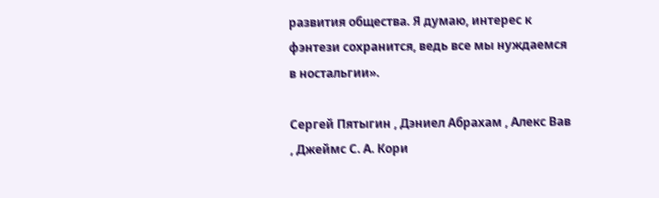развития общества. Я думаю, интерес к фэнтези сохранится, ведь все мы нуждаемся в ностальгии».

Сергей Пятыгин , Дэниел Абрахам , Алекс Вав , Джеймс С. А. Кори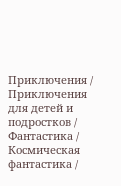Приключения / Приключения для детей и подростков / Фантастика / Космическая фантастика /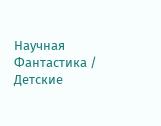Научная Фантастика / Детские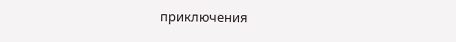приключения